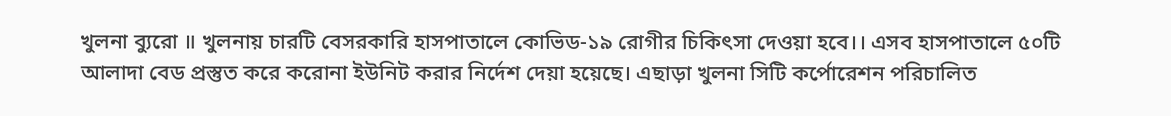খুলনা ব্যুরো ॥ খুলনায় চারটি বেসরকারি হাসপাতালে কোভিড-১৯ রোগীর চিকিৎসা দেওয়া হবে।। এসব হাসপাতালে ৫০টি আলাদা বেড প্রস্তুত করে করোনা ইউনিট করার নির্দেশ দেয়া হয়েছে। এছাড়া খুলনা সিটি কর্পোরেশন পরিচালিত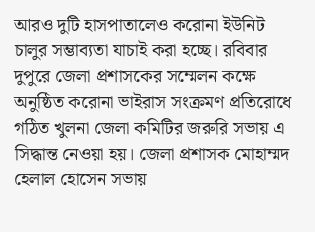আরও দুটি হাসপাতালেও করোনা ইউনিট চালুর সম্ভাব্যতা যাচাই করা হচ্ছে। রবিবার দুপুরে জেলা প্রশাসকের সম্মেলন কক্ষে অনুষ্ঠিত করোনা ভাইরাস সংক্রমণ প্রতিরোধে গঠিত খুলনা জেলা কমিটির জরুরি সভায় এ সিদ্ধান্ত নেওয়া হয়। জেলা প্রশাসক মোহাম্মদ হেলাল হোসেন সভায়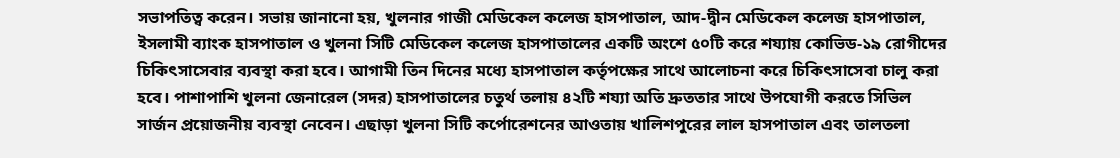সভাপতিত্ব করেন। সভায় জানানো হয়, খুলনার গাজী মেডিকেল কলেজ হাসপাতাল, আদ-দ্বীন মেডিকেল কলেজ হাসপাতাল, ইসলামী ব্যাংক হাসপাতাল ও খুলনা সিটি মেডিকেল কলেজ হাসপাতালের একটি অংশে ৫০টি করে শয্যায় কোভিড-১৯ রোগীদের চিকিৎসাসেবার ব্যবস্থা করা হবে। আগামী তিন দিনের মধ্যে হাসপাতাল কর্তৃপক্ষের সাথে আলোচনা করে চিকিৎসাসেবা চালু করা হবে। পাশাপাশি খুলনা জেনারেল (সদর) হাসপাতালের চতুর্থ তলায় ৪২টি শয্যা অতি দ্রুততার সাথে উপযোগী করতে সিভিল সার্জন প্রয়োজনীয় ব্যবস্থা নেবেন। এছাড়া খুলনা সিটি কর্পোরেশনের আওতায় খালিশপুরের লাল হাসপাতাল এবং তালতলা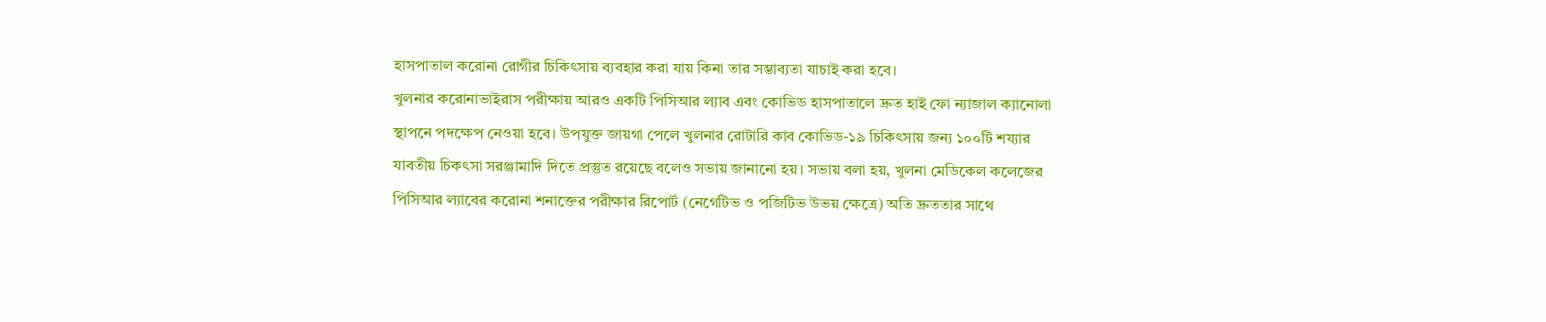হাসপাতাল করোনা রোগীর চিকিৎসায় ব্যবহার করা যায় কিনা তার সম্ভাব্যতা যাচাই করা হবে।
খুলনার করোনাভাইরাস পরীক্ষায় আরও একটি পিসিআর ল্যাব এবং কোভিড হাসপাতালে দ্রুত হাই ফো ন্যাজাল ক্যানোলা স্থাপনে পদক্ষেপ নেওয়া হবে। উপযুক্ত জায়গা পেলে খুলনার রোটারি কাব কোভিড-১৯ চিকিৎসায় জন্য ১০০টি শয্যার যাবতীয় চিকৎসা সরঞ্জামাদি দিতে প্রস্তুত রয়েছে বলেও সভায় জানানো হয়। সভায় বলা হয়, খুলনা মেডিকেল কলেজের পিসিআর ল্যাবের করোনা শনাক্তের পরীক্ষার রিপোর্ট (নেগেটিভ ও পজিটিভ উভয় ক্ষেত্রে) অতি দ্রুততার সাথে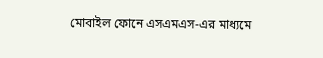মোবাইল ফোনে এসএমএস-এর মাধ্যমে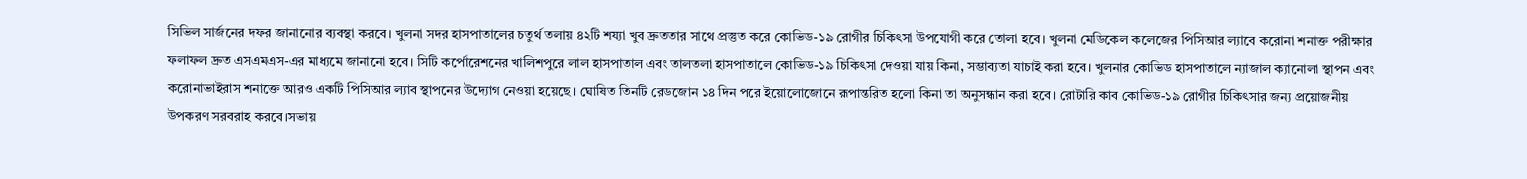সিভিল সার্জনের দফর জানানোর ব্যবস্থা করবে। খুলনা সদর হাসপাতালের চতুর্থ তলায় ৪২টি শয্যা খুব দ্রুততার সাথে প্রস্তুত করে কোভিড-১৯ রোগীর চিকিৎসা উপযোগী করে তোলা হবে। খুলনা মেডিকেল কলেজের পিসিআর ল্যাবে করোনা শনাক্ত পরীক্ষার ফলাফল দ্রুত এসএমএস-এর মাধ্যমে জানানো হবে। সিটি কর্পোরেশনের খালিশপুরে লাল হাসপাতাল এবং তালতলা হাসপাতালে কোভিড-১৯ চিকিৎসা দেওয়া যায় কিনা, সম্ভাব্যতা যাচাই করা হবে। খুলনার কোভিড হাসপাতালে ন্যাজাল ক্যানোলা স্থাপন এবং করোনাভাইরাস শনাক্তে আরও একটি পিসিআর ল্যাব স্থাপনের উদ্যোগ নেওয়া হয়েছে। ঘোষিত তিনটি রেডজোন ১৪ দিন পরে ইয়োলোজোনে রূপান্তরিত হলো কিনা তা অনুসন্ধান করা হবে। রোটারি কাব কোভিড-১৯ রোগীর চিকিৎসার জন্য প্রয়োজনীয় উপকরণ সরবরাহ করবে।সভায়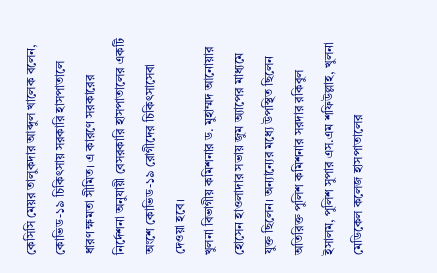কেসিসি মেয়র তালুকদার আব্দুল খালেক বলেন, কোভিড-১৯ চিকিৎসায় সরকারি হাসপাতালে ধারণ ক্ষমতা সীমিত। এ কারণে সরকারের নির্দেশনা অনুযায়ী বেসরকারি হাসপাতালের একটি অংশে কোভিড-১৯ রোগীদের চিকিৎসাসেবা দেওয়া হবে।
খুলনা বিভাগীয় কমিশনার ড. মুহাম্মদ আনোয়ার হোসেন হাওলাদার সভায় জুম অ্যাপের মাধ্যমে যুক্ত ছিলেন। অন্যান্যের মধ্যে উপস্থিত ছিলেন অতিরিক্ত পুলিশ কমিশনার সরদার রকিবুল ইসালম, পুলিশ সুপার এস.এম শফিউল্লাহ, খুলনা মেডিকেল কলেজ হাসপাতালের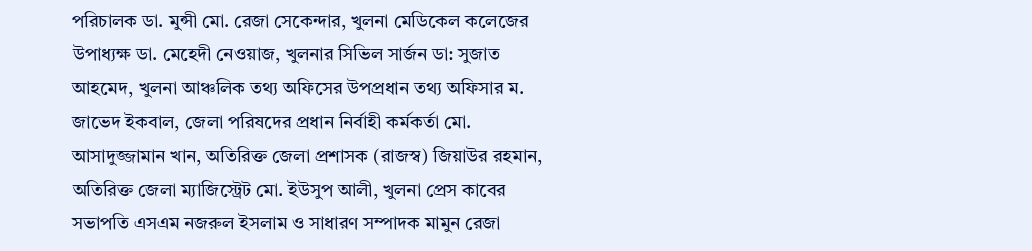পরিচালক ডা. মুন্সী মো. রেজা সেকেন্দার, খুলনা মেডিকেল কলেজের উপাধ্যক্ষ ডা. মেহেদী নেওয়াজ, খুলনার সিভিল সার্জন ডা: সুজাত আহমেদ, খুলনা আঞ্চলিক তথ্য অফিসের উপপ্রধান তথ্য অফিসার ম. জাভেদ ইকবাল, জেলা পরিষদের প্রধান নির্বাহী কর্মকর্তা মো. আসাদুজ্জামান খান, অতিরিক্ত জেলা প্রশাসক (রাজস্ব) জিয়াউর রহমান, অতিরিক্ত জেলা ম্যাজিস্ট্রেট মো. ইউসুপ আলী, খুলনা প্রেস কাবের সভাপতি এসএম নজরুল ইসলাম ও সাধারণ সম্পাদক মামুন রেজা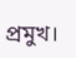প্রমুখ।